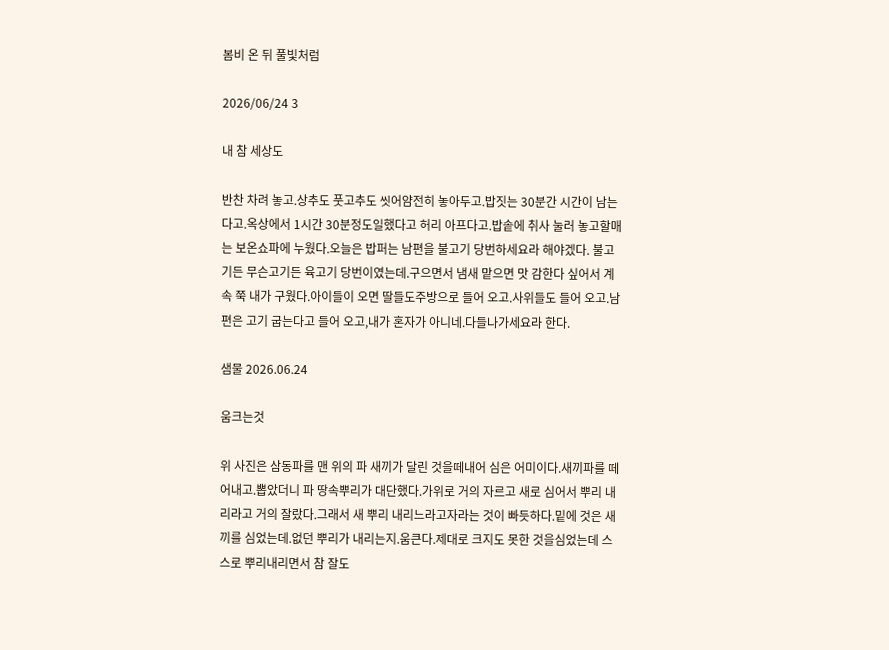봄비 온 뒤 풀빛처럼

2026/06/24 3

내 참 세상도

반찬 차려 놓고.상추도 풋고추도 씻어얌전히 놓아두고.밥짓는 30분간 시간이 남는다고.옥상에서 1시간 30분정도일했다고 허리 아프다고.밥솥에 취사 눌러 놓고할매는 보온쇼파에 누웠다.오늘은 밥퍼는 남편을 불고기 당번하세요라 해야겠다. 불고기든 무슨고기든 육고기 당번이였는데.구으면서 냄새 맡으면 맛 감한다 싶어서 계속 쭉 내가 구웠다.아이들이 오면 딸들도주방으로 들어 오고.사위들도 들어 오고.남편은 고기 굽는다고 들어 오고,내가 혼자가 아니네.다들나가세요라 한다.

샘물 2026.06.24

움크는것

위 사진은 삼동파를 맨 위의 파 새끼가 달린 것을떼내어 심은 어미이다.새끼파를 떼어내고.뽑았더니 파 땅속뿌리가 대단했다.가위로 거의 자르고 새로 심어서 뿌리 내리라고 거의 잘랐다.그래서 새 뿌리 내리느라고자라는 것이 빠듯하다.밑에 것은 새끼를 심었는데.없던 뿌리가 내리는지.움큰다.제대로 크지도 못한 것을심었는데 스스로 뿌리내리면서 참 잘도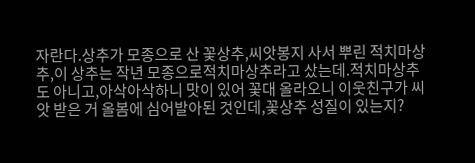자란다.상추가 모종으로 산 꽃상추,씨앗봉지 사서 뿌린 적치마상추,이 상추는 작년 모종으로적치마상추라고 샀는데.적치마상추도 아니고,아삭아삭하니 맛이 있어 꽃대 올라오니 이웃친구가 씨앗 받은 거 올봄에 심어발아된 것인데,꽃상추 성질이 있는지?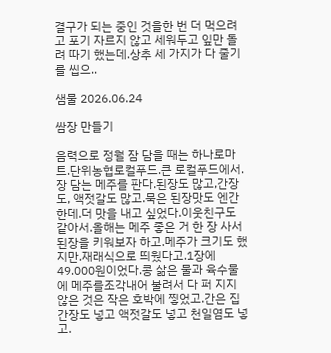결구가 되는 중인 것을한 번 더 먹으려고 포기 자르지 않고 세워두고 잎만 돌려 따기 했는데.상추 세 가지가 다 줄기를 씹으..

샘물 2026.06.24

쌈장 만들기

음력으로 정월 잠 담을 때는 하나로마트.단위농협로컬푸드.큰 로컬푸드에서.장 담는 메주를 판다.된장도 많고,간장도, 액젓갈도 많고.묵은 된장맛도 엔간한데.더 맛을 내고 싶었다.이웃친구도 같아서.올해는 메주 좋은 거 한 장 사서된장을 키워보자 하고.메주가 크기도 했지만.재래식으로 띄웠다고.1장에 49.000원이었다.콩 삶은 물과 육수물에 메주를조각내어 불려서 다 퍼 지지 않은 것은 작은 호박에 찧었고.간은 집간장도 넣고 액젓갈도 넣고 천일염도 넣고.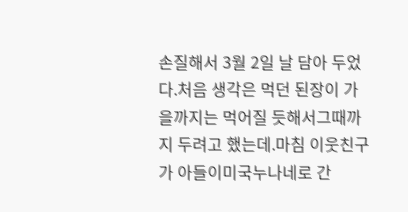손질해서 3월 2일 날 담아 두었다.처음 생각은 먹던 된장이 가을까지는 먹어질 듯해서그때까지 두려고 했는데.마침 이웃친구가 아들이미국누나네로 간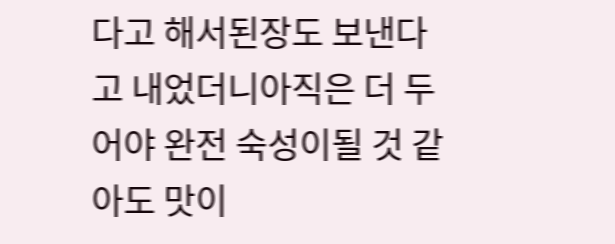다고 해서된장도 보낸다고 내었더니아직은 더 두어야 완전 숙성이될 것 같아도 맛이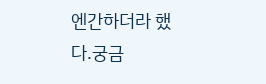엔간하더라 했다.궁금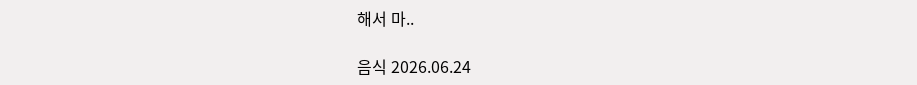해서 마..

음식 2026.06.24